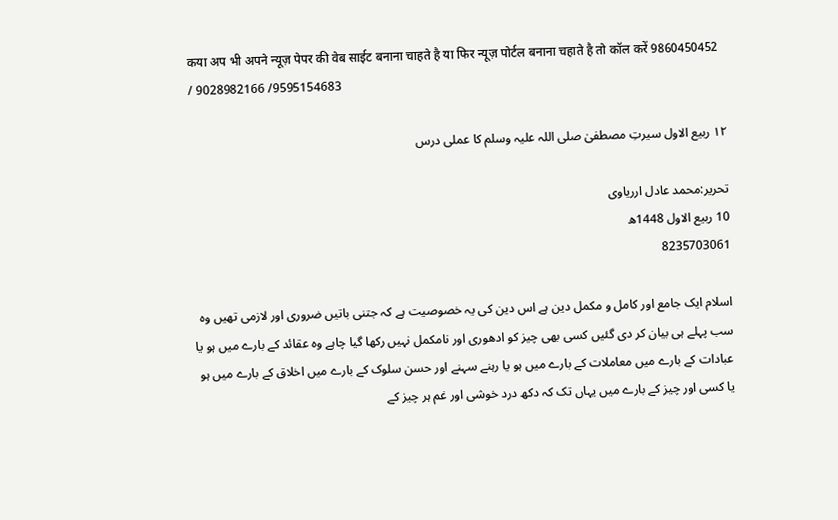कया अप भी अपने न्यूज़ पेपर की वेब साईट बनाना चाहते है या फिर न्यूज़ पोर्टल बनाना चहाते है तो कॉल करें 9860450452 / 9028982166 /9595154683

۱۲ ربیع الاول سیرتِ مصطفیٰ صلی اللہ علیہ وسلم کا عملی درس

تحریر:محمد عادل ارریاوی
10 ربیع الاول 1448ھ
8235703061

اسلام ایک جامع اور کامل و مکمل دین ہے اس دین کی یہ خصوصیت ہے کہ جتنی باتیں ضروری اور لازمی تھیں وہ سب پہلے ہی بیان کر دی گئیں کسی بھی چیز کو ادھوری اور نامکمل نہیں رکھا گیا چاہے وہ عقائد کے بارے میں ہو یا عبادات کے بارے میں معاملات کے بارے میں ہو یا رہنے سہنے اور حسن سلوک کے بارے میں اخلاق کے بارے میں ہو یا کسی اور چیز کے بارے میں یہاں تک کہ دکھ درد خوشی اور غم ہر چیز کے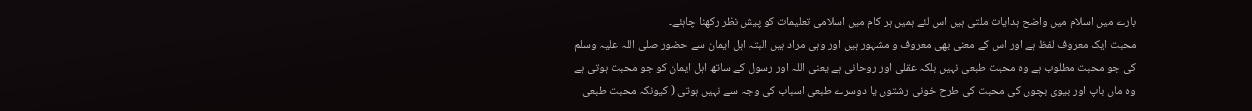بارے میں اسلام میں واضح ہدایات ملتی ہیں اس لئے ہمیں ہر کام میں اسلامی تعلیمات کو پیش نظر رکھنا چاہئے۔
محبت ایک معروف لفظ ہے اور اس کے معنی بھی معروف و مشہور ہیں اور وہی مراد ہیں البتہ اہل ایمان سے حضور صلی اللہ علیہ وسلم کی جو محبت مطلوب ہے وہ محبت طبعی نہیں بلکہ عقلی اور روحانی ہے یعنی اللہ اور رسول کے ساتھ اہل ایمان کو جو محبت ہوتی ہے وہ ماں باپ اور بیوی بچوں کی محبت کی طرح خونی رشتوں یا دوسرے طبعی اسباب کی وجہ سے نہیں ہوتی ( کیونکہ محبت طبعی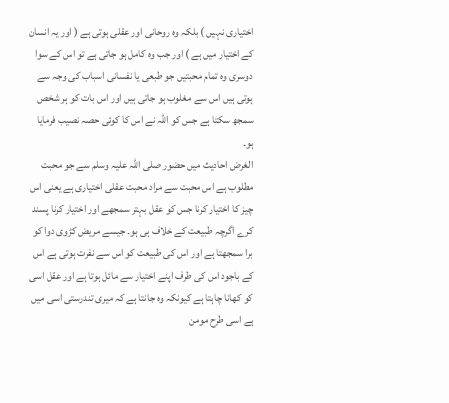اختیاری نہیں ) بلکہ وہ روحانی اور عقلی ہوتی ہے ( اور یہ انسان کے اختیار میں ہے ) اور جب وہ کامل ہو جاتی ہے تو اس کے سوا دوسری وہ تمام محبتیں جو طبعی یا نفسانی اسباب کی وجہ سے ہوتی ہیں اس سے مغلوب ہو جاتی ہیں اور اس بات کو ہر شخص سمجھ سکتا ہے جس کو اللہ نے اس کا کوئی حصہ نصیب فرمایا ہو۔
الغرض احادیث میں حضور صلی اللہ علیہ وسلم سے جو محبت مطلوب ہے اس محبت سے مراد محبت عقلی اختیاری ہے یعنی اس چیز کا اختیار کرنا جس کو عقل بہتر سمجھے اور اختیار کرنا پسند کرے اگرچہ طبیعت کے خلاف ہی ہو۔ جیسے مریض کڑوی دوا کو برا سمجھتا ہے اور اس کی طبیعت کو اس سے نفرت ہوتی ہے اس کے باجود اس کی طرف اپنے اختیار سے مائل ہوتا ہے اور عقل اسی کو کھانا چاہتا ہے کیونکہ وہ جانتا ہے کہ میری تندرستی اسی میں ہے اسی طرح مومن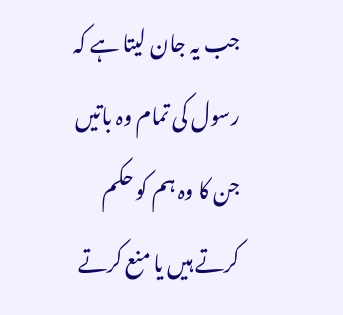جب یہ جان لیتا ہے کہ رسول کی تمام وہ باتیں جن کا وہ ہم کو حکم کرتے ہیں یا منع کرتے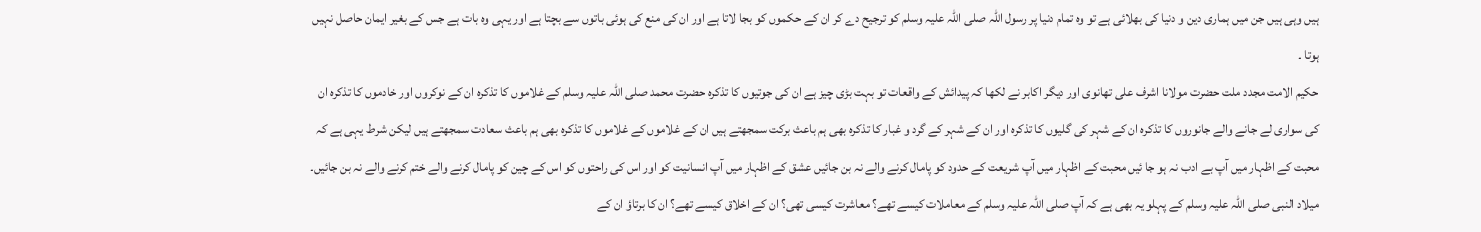ہیں وہی ہیں جن میں ہماری دین و دنیا کی بھلائی ہے تو وہ تمام دنیا پر رسول اللہ صلی اللہ علیہ وسلم کو ترجیح دے کر ان کے حکموں کو بجا لاتا ہے اور ان کی منع کی ہوئی باتوں سے بچتا ہے اور یہی وہ بات ہے جس کے بغیر ایمان حاصل نہیں ہوتا ۔
حکیم الامت مجدد ملت حضرت مولانا اشرف علی تھانوی اور دیگر اکابر نے لکھا کہ پیدائش کے واقعات تو بہت بڑی چیز ہے ان کی جوتیوں کا تذکرہ حضرت محمد صلی اللہ علیہ وسلم کے غلاموں کا تذکرہ ان کے نوکروں اور خادموں کا تذکرہ ان کی سواری لے جانے والے جانوروں کا تذکرہ ان کے شہر کی گلیوں کا تذکرہ اور ان کے شہر کے گرد و غبار کا تذکرہ بھی ہم باعث برکت سمجھتے ہیں ان کے غلاموں کے غلاموں کا تذکرہ بھی ہم باعث سعادت سمجھتے ہیں لیکن شرط یہی ہے کہ محبت کے اظہار میں آپ بے ادب نہ ہو جا ئیں محبت کے اظہار میں آپ شریعت کے حدود کو پامال کرنے والے نہ بن جائیں عشق کے اظہار میں آپ انسانیت کو اور اس کی راحتوں کو اس کے چین کو پامال کرنے والے ختم کرنے والے نہ بن جائیں۔
میلاد النبی صلی اللہ علیہ وسلم کے پہلو یہ بھی ہے کہ آپ صلی اللہ علیہ وسلم کے معاملات کیسے تھے؟ معاشرت کیسی تھی؟ ان کے اخلاق کیسے تھے؟ ان کا برتاؤ ان کے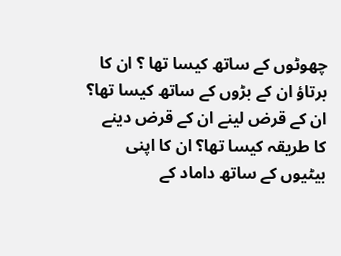چھوٹوں کے ساتھ کیسا تھا ؟ ان کا برتاؤ ان کے بڑوں کے ساتھ کیسا تھا؟ ان کے قرض لینے ان کے قرض دینے کا طریقہ کیسا تھا؟ ان کا اپنی بیٹیوں کے ساتھ داماد کے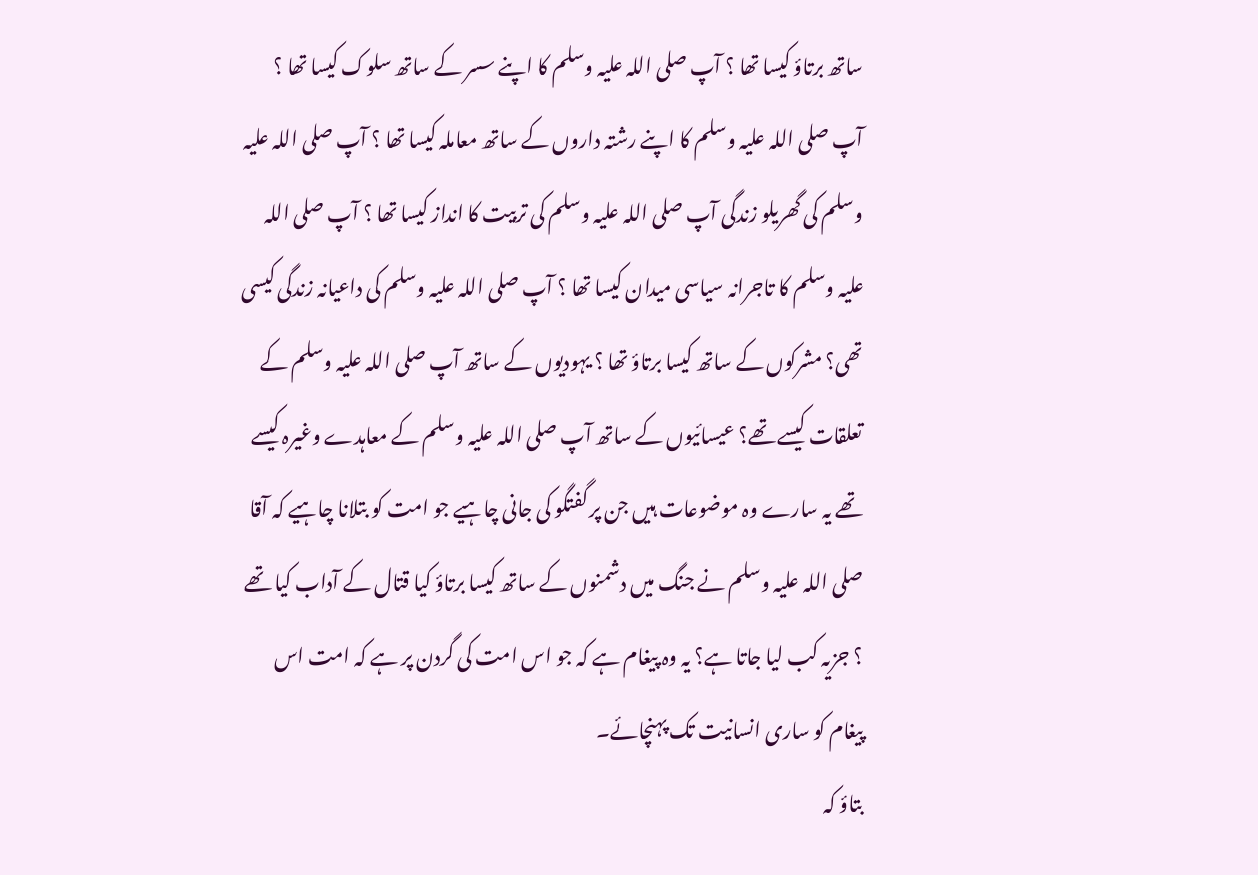ساتھ برتاؤ کیسا تھا ؟ آپ صلی اللہ علیہ وسلم کا اپنے سسر کے ساتھ سلوک کیسا تھا ؟ آپ صلی اللہ علیہ وسلم کا اپنے رشتہ داروں کے ساتھ معاملہ کیسا تھا ؟ آپ صلی اللہ علیہ وسلم کی گھریلو زندگی آپ صلی اللہ علیہ وسلم کی تربیت کا انداز کیسا تھا ؟ آپ صلی اللہ علیہ وسلم کا تاجرانہ سیاسی میدان کیسا تھا ؟ آپ صلی اللہ علیہ وسلم کی داعیانہ زندگی کیسی تھی؟ مشرکوں کے ساتھ کیسا برتاؤ تھا ؟ یہودیوں کے ساتھ آپ صلی اللہ علیہ وسلم کے تعلقات کیسے تھے؟ عیسائیوں کے ساتھ آپ صلی اللہ علیہ وسلم کے معاہدے وغیرہ کیسے تھے یہ سارے وہ موضوعات ہیں جن پر گفتگو کی جانی چاہیے جو امت کو بتلانا چاہیے کہ آقا صلی اللہ علیہ وسلم نے جنگ میں دشمنوں کے ساتھ کیسا برتاؤ کیا قتال کے آداب کیا تھے ؟ جزیہ کب لیا جاتا ہے؟ یہ وہ پیغام ہے کہ جو اس امت کی گردن پر ہے کہ امت اس پیغام کو ساری انسانیت تک پہنچائے۔
بتاؤ کہ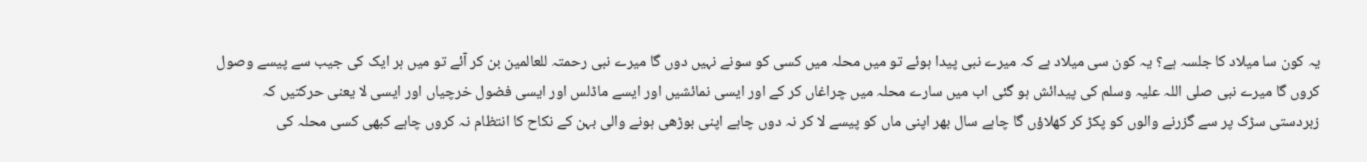یہ کون سا میلاد کا جلسہ ہے؟ یہ کون سی میلاد ہے کہ میرے نبی پیدا ہوئے تو میں محلہ میں کسی کو سونے نہیں دوں گا میرے نبی رحمتہ للعالمین بن کر آئے تو میں ہر ایک کی جیب سے پیسے وصول کروں گا میرے نبی صلی اللہ علیہ وسلم کی پیدائش ہو گئی اب میں سارے محلہ میں چراغاں کر کے اور ایسی نمائشیں اور ایسے ماڈلس اور ایسی فضول خرچیاں اور ایسی لا یعنی حرکتیں کہ زبردستی سڑک پر سے گزرنے والوں کو پکڑ کر کھلاؤں گا چاہے سال بھر اپنی ماں کو پیسے لا کر نہ دوں چاہے اپنی بوڑھی ہونے والی بہن کے نکاح کا انتظام نہ کروں چاہے کبھی کسی محلہ کی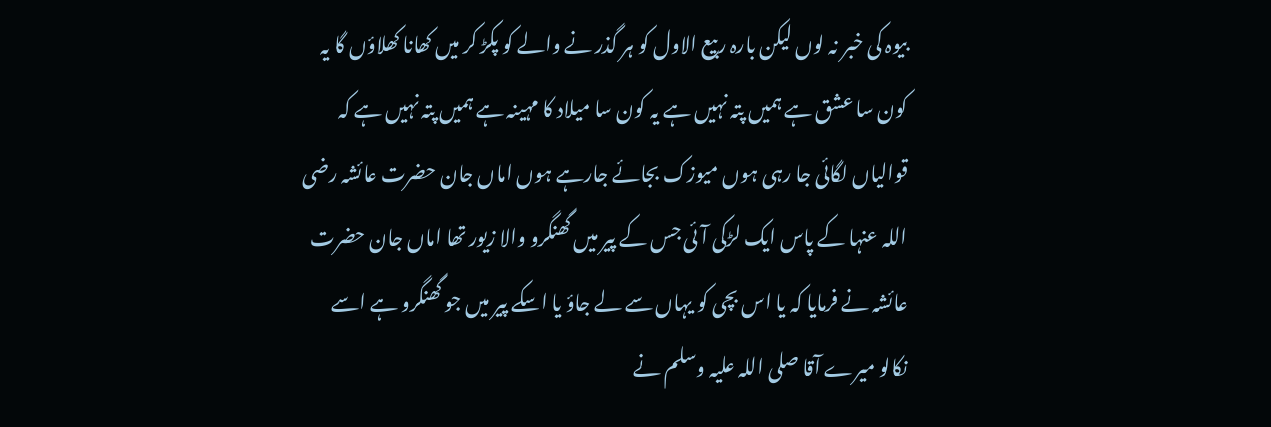بیوہ کی خبر نہ لوں لیکن بارہ ربیع الاول کو ہر گذر نے والے کو پکڑ کر میں کھانا کھلاؤں گا یہ کون سا عشق ہے ہمیں پتہ نہیں ہے یہ کون سا میلاد کا مہینہ ہے ہمیں پتہ نہیں ہے کہ قوالیاں لگائی جا رہی ہوں میوزک بجائے جارہے ہوں اماں جان حضرت عائشہ رضی اللہ عنہا کے پاس ایک لڑکی آئی جس کے پیر میں گھنگرو والا زیور تھا اماں جان حضرت عائشہ نے فرمایا کہ یا اس بچی کو یہاں سے لے جاؤ یا اسکے پیر میں جو گھنگرو ہے اسے نکالو میرے آقا صلی اللہ علیہ وسلم نے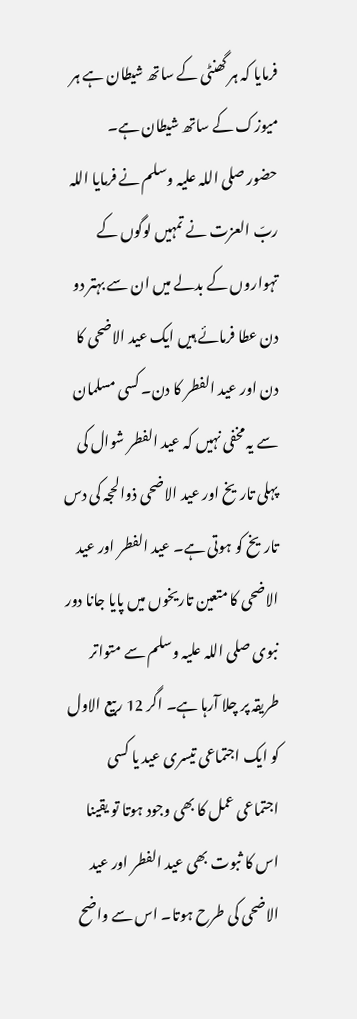فرمایا کہ ہر گھنٹی کے ساتھ شیطان ہے ہر میوزک کے ساتھ شیطان ہے۔
حضور صلی اللہ علیہ وسلم نے فرمایا اللہ ربّ العزت نے تمہیں لوگوں کے تہواروں کے بدلے میں ان سے بہتر دو دن عطا فرمائے ہیں ایک عید الاضحی کا دن اور عید الفطر کا دن۔ کسی مسلمان سے یہ مخفی نہیں کہ عید الفطر شوال کی پہلی تاریخ اور عید الاضحی ذوالحجہ کی دس تاریخ کو ہوتی ہے۔ عید الفطر اور عید الاضحی کا متعین تاریخوں میں پایا جانا دور نبوی صلی اللہ علیہ وسلم سے متواتر طریقہ پر چلا آرہا ہے۔ اگر 12 ربیع الاول کو ایک اجتماعی تیسری عید یا کسی اجتماعی عمل کا بھی وجود ہوتا تو یقینا اس کا ثبوت بھی عید الفطر اور عید الاضحی کی طرح ہوتا۔ اس سے واضح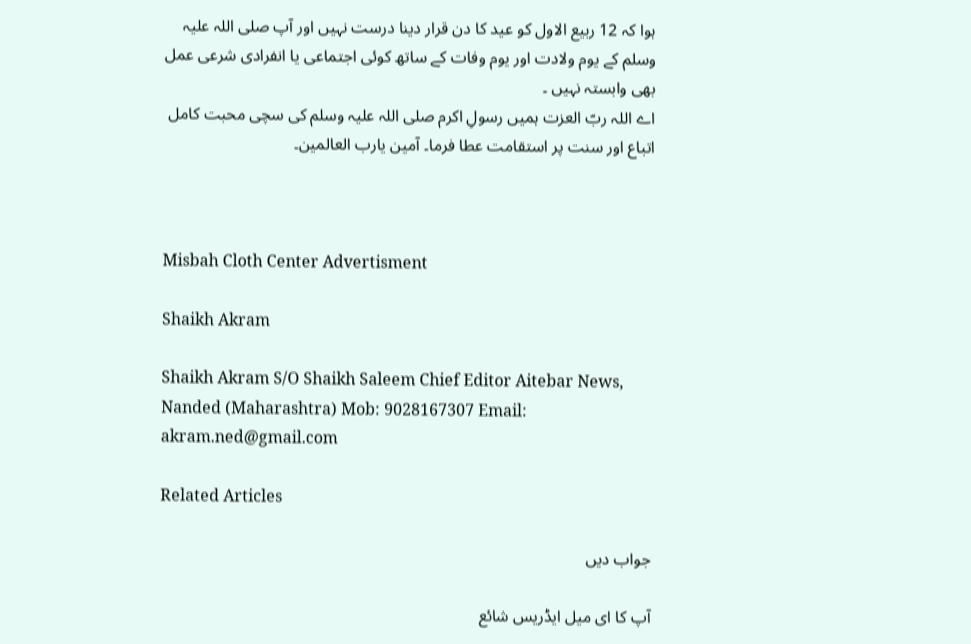ہوا کہ 12 ربیع الاول کو عید کا دن قرار دینا درست نہیں اور آپ صلی اللہ علیہ وسلم کے یوم ولادت اور یوم وفات کے ساتھ کوئی اجتماعی یا انفرادی شرعی عمل بھی وابستہ نہیں ۔
اے اللہ ربّ العزت ہمیں رسولِ اکرم صلی اللہ علیہ وسلم کی سچی محبت کامل اتباع اور سنت پر استقامت عطا فرما۔ آمین یارب العالمین۔



Misbah Cloth Center Advertisment

Shaikh Akram

Shaikh Akram S/O Shaikh Saleem Chief Editor Aitebar News, Nanded (Maharashtra) Mob: 9028167307 Email: akram.ned@gmail.com

Related Articles

جواب دیں

آپ کا ای میل ایڈریس شائع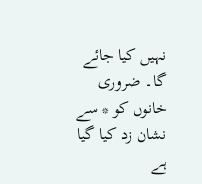نہیں کیا جائے گا۔ ضروری خانوں کو * سے نشان زد کیا گیا ہے